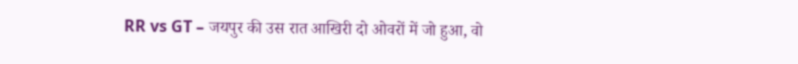RR vs GT – जयपुर की उस रात आखिरी दो ओवरों में जो हुआ, वो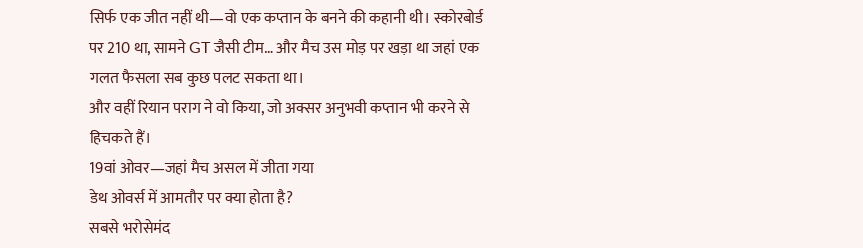सिर्फ एक जीत नहीं थी—वो एक कप्तान के बनने की कहानी थी। स्कोरबोर्ड पर 210 था, सामने GT जैसी टीम… और मैच उस मोड़ पर खड़ा था जहां एक गलत फैसला सब कुछ पलट सकता था।
और वहीं रियान पराग ने वो किया, जो अक्सर अनुभवी कप्तान भी करने से हिचकते हैं।
19वां ओवर—जहां मैच असल में जीता गया
डेथ ओवर्स में आमतौर पर क्या होता है?
सबसे भरोसेमंद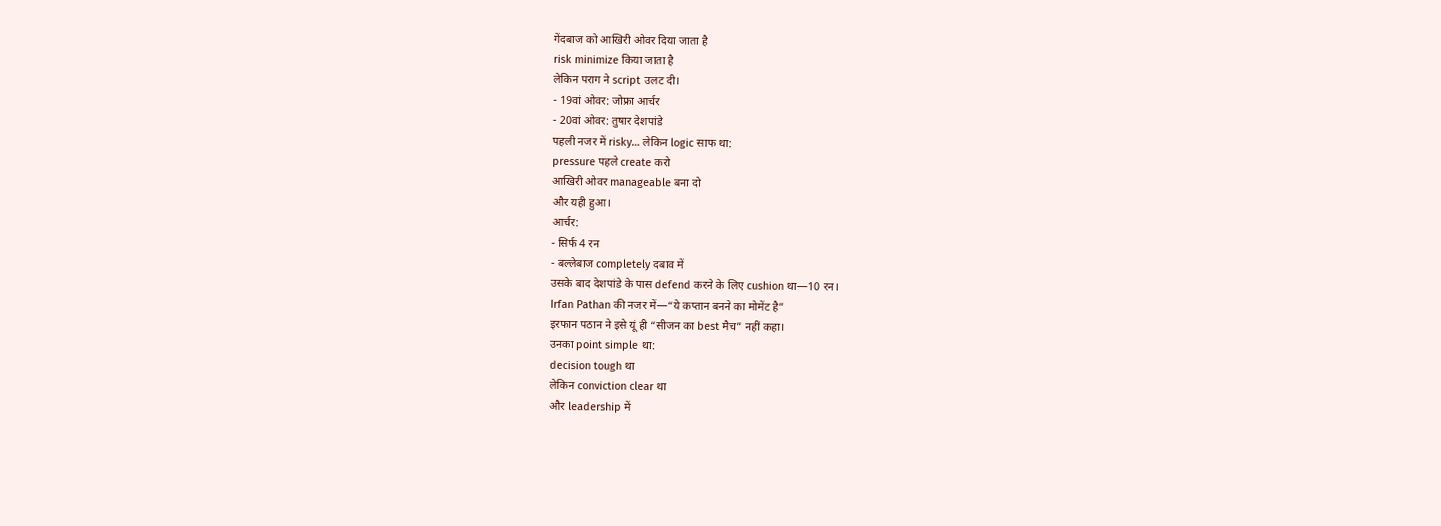गेंदबाज को आखिरी ओवर दिया जाता है
risk minimize किया जाता है
लेकिन पराग ने script उलट दी।
- 19वां ओवर: जोफ्रा आर्चर
- 20वां ओवर: तुषार देशपांडे
पहली नजर में risky… लेकिन logic साफ था:
pressure पहले create करो
आखिरी ओवर manageable बना दो
और यही हुआ।
आर्चर:
- सिर्फ 4 रन
- बल्लेबाज completely दबाव में
उसके बाद देशपांडे के पास defend करने के लिए cushion था—10 रन।
Irfan Pathan की नजर में—“ये कप्तान बनने का मोमेंट है”
इरफान पठान ने इसे यूं ही “सीजन का best मैच” नहीं कहा।
उनका point simple था:
decision tough था
लेकिन conviction clear था
और leadership में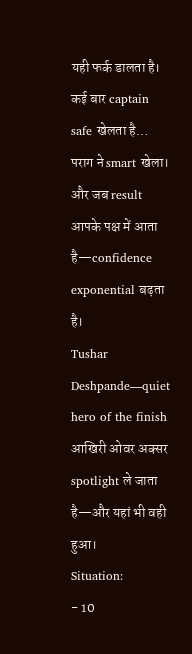यही फर्क डालता है।
कई बार captain safe खेलता है…
पराग ने smart खेला।
और जब result आपके पक्ष में आता है—confidence exponential बढ़ता है।
Tushar Deshpande—quiet hero of the finish
आखिरी ओवर अक्सर spotlight ले जाता है—और यहां भी वही हुआ।
Situation:
- 10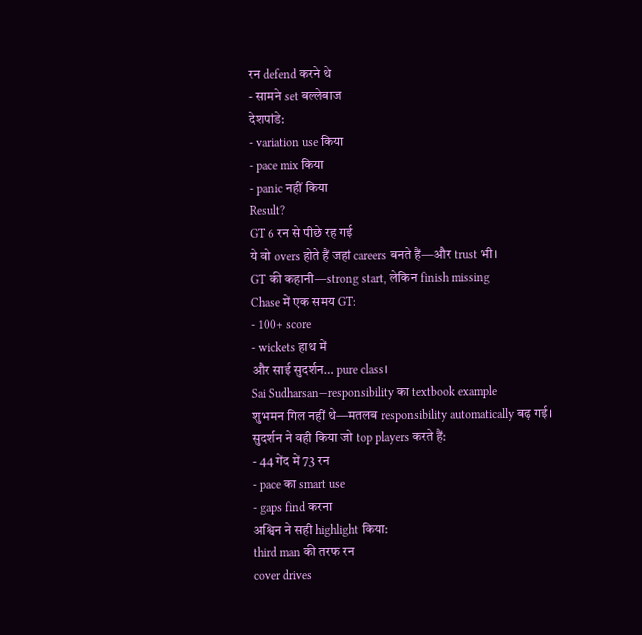रन defend करने थे
- सामने set बल्लेबाज
देशपांडे:
- variation use किया
- pace mix किया
- panic नहीं किया
Result?
GT 6 रन से पीछे रह गई
ये वो overs होते हैं जहां careers बनते हैं—और trust भी।
GT की कहानी—strong start, लेकिन finish missing
Chase में एक समय GT:
- 100+ score
- wickets हाथ में
और साई सुदर्शन… pure class।
Sai Sudharsan—responsibility का textbook example
शुभमन गिल नहीं थे—मतलब responsibility automatically बढ़ गई।
सुदर्शन ने वही किया जो top players करते हैं:
- 44 गेंद में 73 रन
- pace का smart use
- gaps find करना
अश्विन ने सही highlight किया:
third man की तरफ रन
cover drives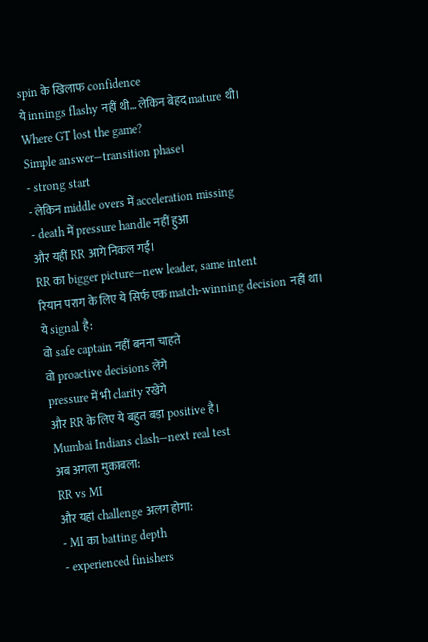spin के खिलाफ confidence
ये innings flashy नहीं थी… लेकिन बेहद mature थी।
Where GT lost the game?
Simple answer—transition phase।
- strong start
- लेकिन middle overs में acceleration missing
- death में pressure handle नहीं हुआ
और यहीं RR आगे निकल गई।
RR का bigger picture—new leader, same intent
रियान पराग के लिए ये सिर्फ एक match-winning decision नहीं था।
ये signal है:
वो safe captain नहीं बनना चाहते
वो proactive decisions लेंगे
pressure में भी clarity रखेंगे
और RR के लिए ये बहुत बड़ा positive है।
Mumbai Indians clash—next real test
अब अगला मुकाबला:
RR vs MI
और यहां challenge अलग होगा:
- MI का batting depth
- experienced finishers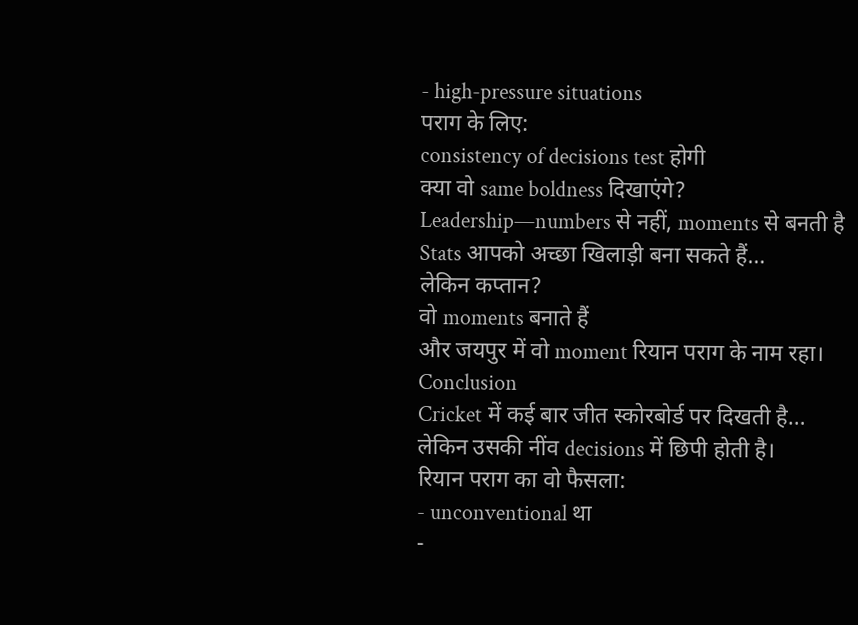- high-pressure situations
पराग के लिए:
consistency of decisions test होगी
क्या वो same boldness दिखाएंगे?
Leadership—numbers से नहीं, moments से बनती है
Stats आपको अच्छा खिलाड़ी बना सकते हैं…
लेकिन कप्तान?
वो moments बनाते हैं
और जयपुर में वो moment रियान पराग के नाम रहा।
Conclusion
Cricket में कई बार जीत स्कोरबोर्ड पर दिखती है…
लेकिन उसकी नींव decisions में छिपी होती है।
रियान पराग का वो फैसला:
- unconventional था
-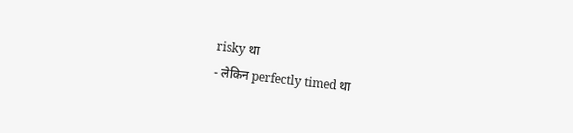risky था
- लेकिन perfectly timed था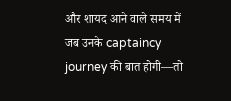और शायद आने वाले समय में जब उनके captaincy journey की बात होगी—तो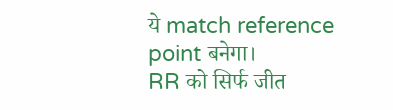ये match reference point बनेगा।
RR को सिर्फ जीत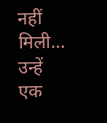नहीं मिली…
उन्हें एक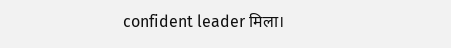confident leader मिला।